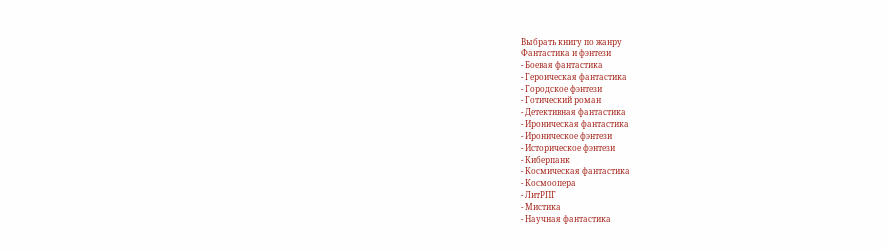Выбрать книгу по жанру
Фантастика и фэнтези
- Боевая фантастика
- Героическая фантастика
- Городское фэнтези
- Готический роман
- Детективная фантастика
- Ироническая фантастика
- Ироническое фэнтези
- Историческое фэнтези
- Киберпанк
- Космическая фантастика
- Космоопера
- ЛитРПГ
- Мистика
- Научная фантастика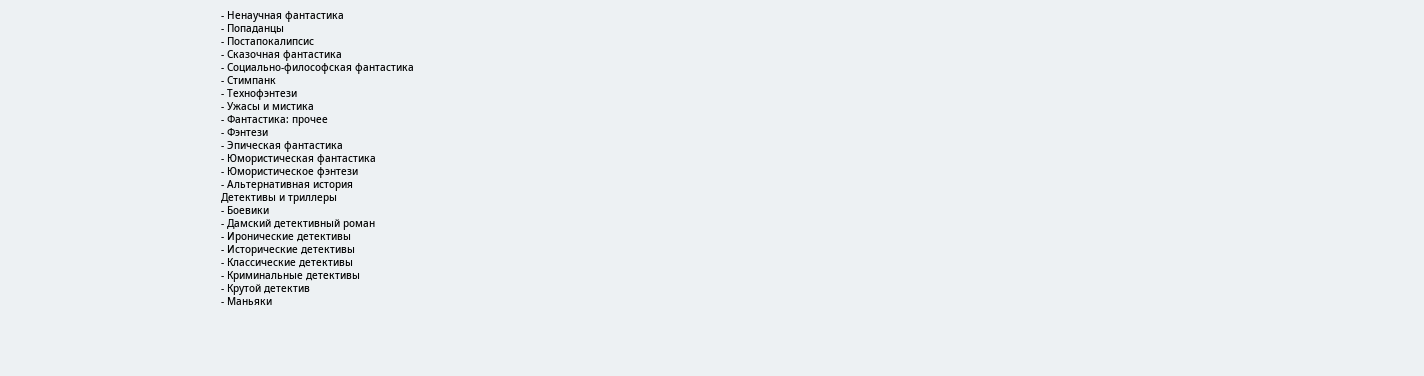- Ненаучная фантастика
- Попаданцы
- Постапокалипсис
- Сказочная фантастика
- Социально-философская фантастика
- Стимпанк
- Технофэнтези
- Ужасы и мистика
- Фантастика: прочее
- Фэнтези
- Эпическая фантастика
- Юмористическая фантастика
- Юмористическое фэнтези
- Альтернативная история
Детективы и триллеры
- Боевики
- Дамский детективный роман
- Иронические детективы
- Исторические детективы
- Классические детективы
- Криминальные детективы
- Крутой детектив
- Маньяки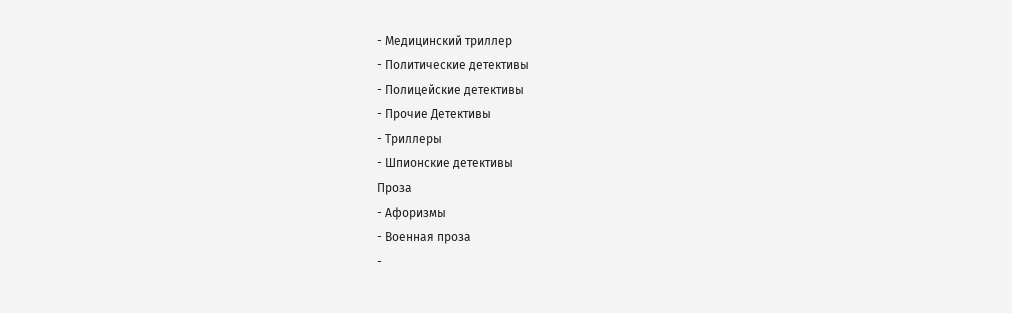- Медицинский триллер
- Политические детективы
- Полицейские детективы
- Прочие Детективы
- Триллеры
- Шпионские детективы
Проза
- Афоризмы
- Военная проза
-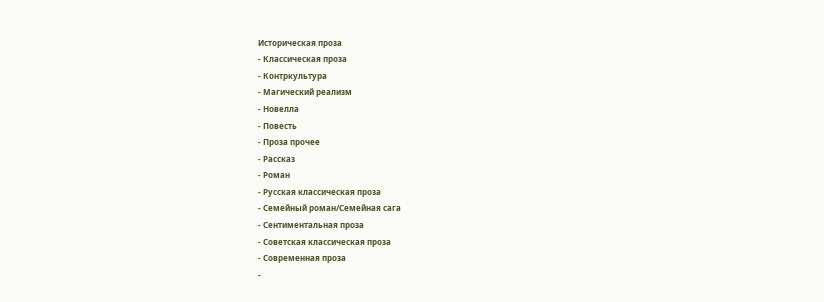Историческая проза
- Классическая проза
- Контркультура
- Магический реализм
- Новелла
- Повесть
- Проза прочее
- Рассказ
- Роман
- Русская классическая проза
- Семейный роман/Семейная сага
- Сентиментальная проза
- Советская классическая проза
- Современная проза
-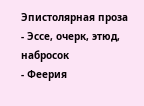Эпистолярная проза
- Эссе, очерк, этюд, набросок
- Феерия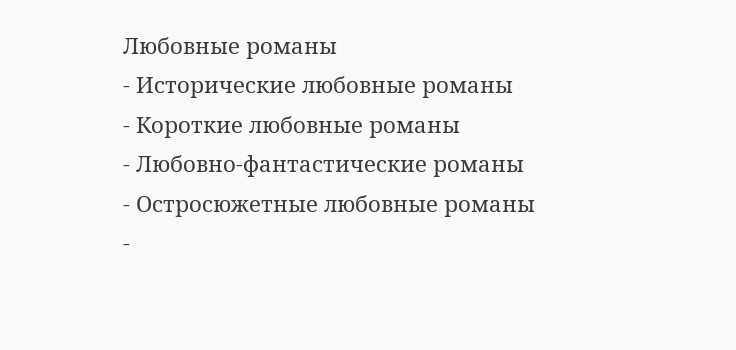Любовные романы
- Исторические любовные романы
- Короткие любовные романы
- Любовно-фантастические романы
- Остросюжетные любовные романы
-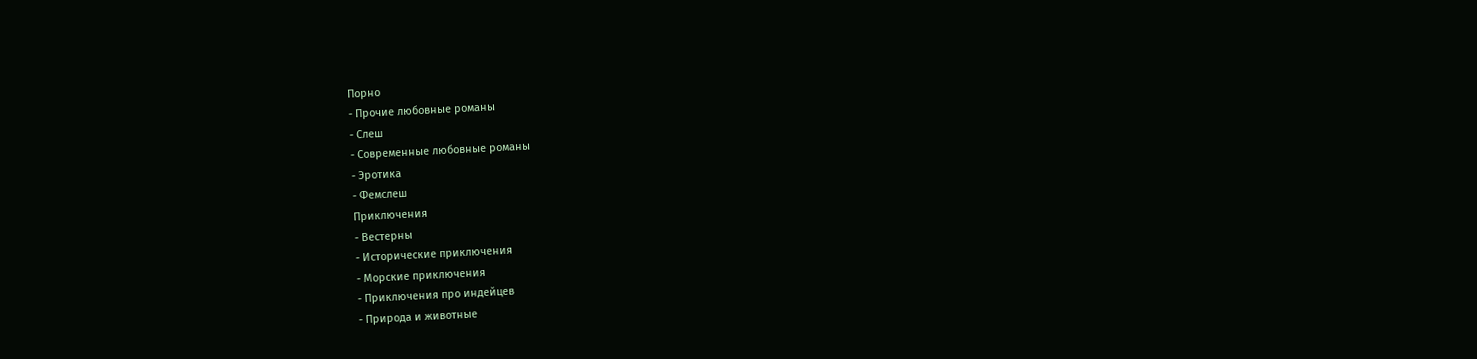Порно
- Прочие любовные романы
- Слеш
- Современные любовные романы
- Эротика
- Фемслеш
Приключения
- Вестерны
- Исторические приключения
- Морские приключения
- Приключения про индейцев
- Природа и животные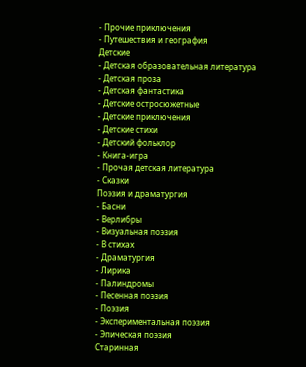- Прочие приключения
- Путешествия и география
Детские
- Детская образовательная литература
- Детская проза
- Детская фантастика
- Детские остросюжетные
- Детские приключения
- Детские стихи
- Детский фольклор
- Книга-игра
- Прочая детская литература
- Сказки
Поэзия и драматургия
- Басни
- Верлибры
- Визуальная поэзия
- В стихах
- Драматургия
- Лирика
- Палиндромы
- Песенная поэзия
- Поэзия
- Экспериментальная поэзия
- Эпическая поэзия
Старинная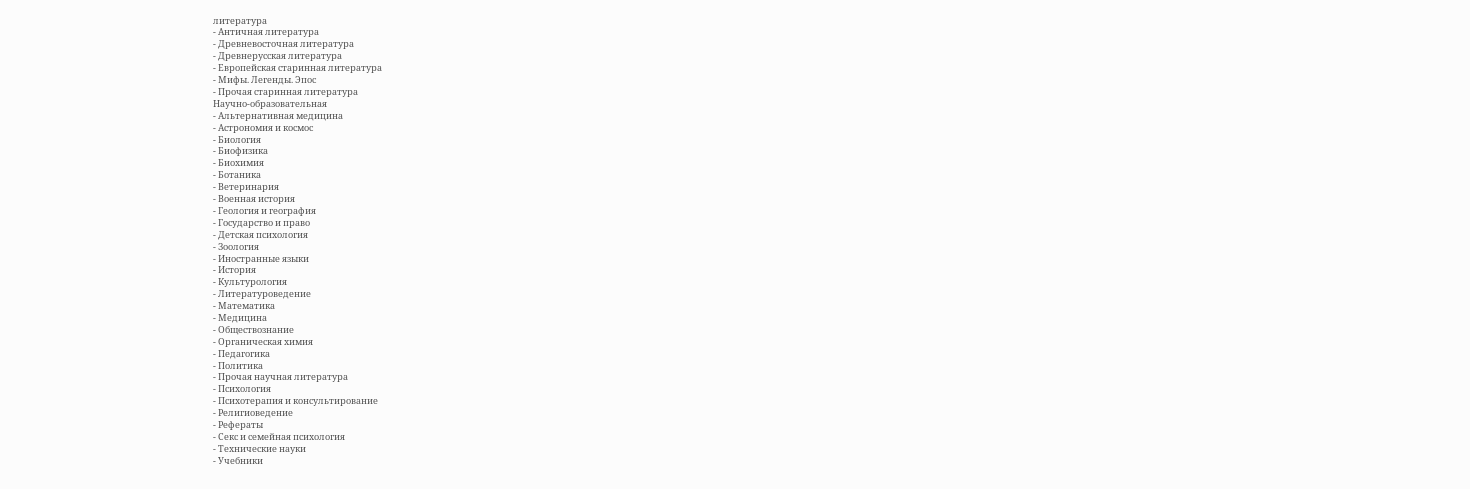литература
- Античная литература
- Древневосточная литература
- Древнерусская литература
- Европейская старинная литература
- Мифы. Легенды. Эпос
- Прочая старинная литература
Научно-образовательная
- Альтернативная медицина
- Астрономия и космос
- Биология
- Биофизика
- Биохимия
- Ботаника
- Ветеринария
- Военная история
- Геология и география
- Государство и право
- Детская психология
- Зоология
- Иностранные языки
- История
- Культурология
- Литературоведение
- Математика
- Медицина
- Обществознание
- Органическая химия
- Педагогика
- Политика
- Прочая научная литература
- Психология
- Психотерапия и консультирование
- Религиоведение
- Рефераты
- Секс и семейная психология
- Технические науки
- Учебники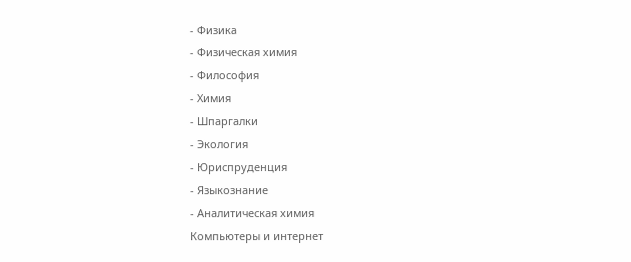- Физика
- Физическая химия
- Философия
- Химия
- Шпаргалки
- Экология
- Юриспруденция
- Языкознание
- Аналитическая химия
Компьютеры и интернет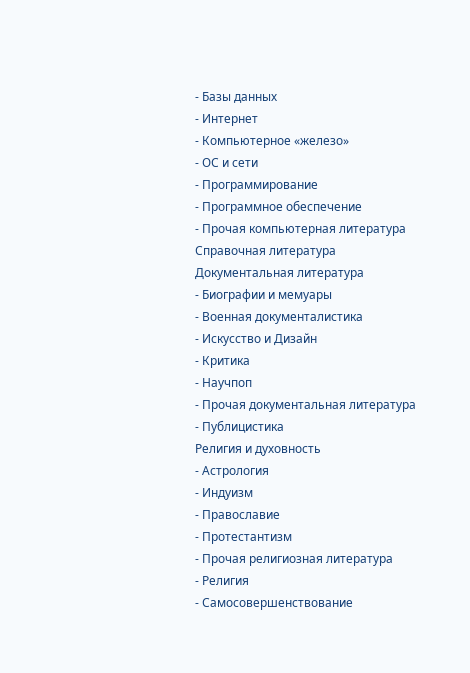- Базы данных
- Интернет
- Компьютерное «железо»
- ОС и сети
- Программирование
- Программное обеспечение
- Прочая компьютерная литература
Справочная литература
Документальная литература
- Биографии и мемуары
- Военная документалистика
- Искусство и Дизайн
- Критика
- Научпоп
- Прочая документальная литература
- Публицистика
Религия и духовность
- Астрология
- Индуизм
- Православие
- Протестантизм
- Прочая религиозная литература
- Религия
- Самосовершенствование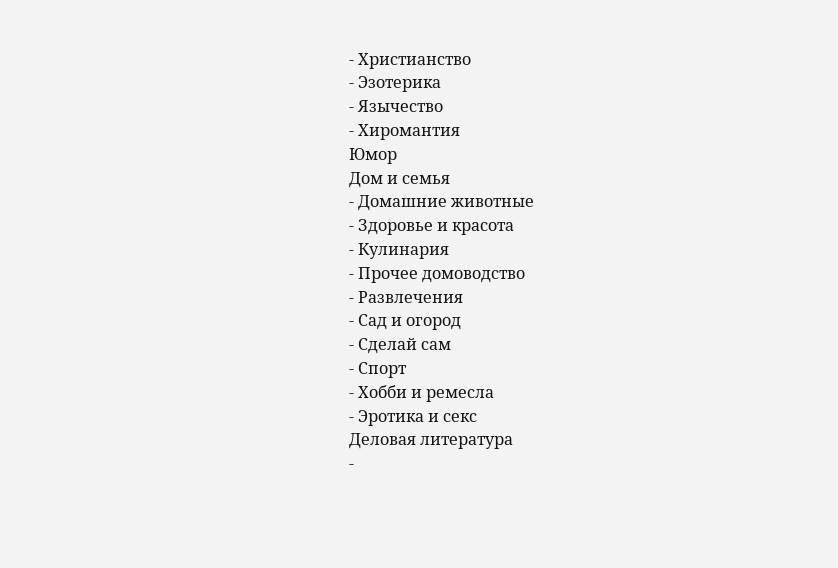- Христианство
- Эзотерика
- Язычество
- Хиромантия
Юмор
Дом и семья
- Домашние животные
- Здоровье и красота
- Кулинария
- Прочее домоводство
- Развлечения
- Сад и огород
- Сделай сам
- Спорт
- Хобби и ремесла
- Эротика и секс
Деловая литература
-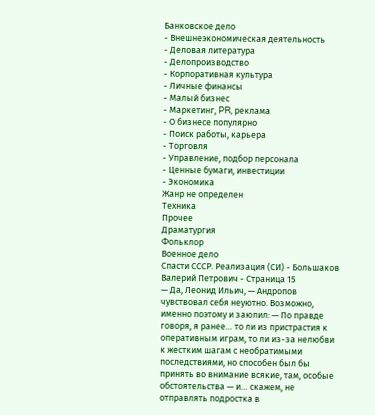Банковское дело
- Внешнеэкономическая деятельность
- Деловая литература
- Делопроизводство
- Корпоративная культура
- Личные финансы
- Малый бизнес
- Маркетинг, PR, реклама
- О бизнесе популярно
- Поиск работы, карьера
- Торговля
- Управление, подбор персонала
- Ценные бумаги, инвестиции
- Экономика
Жанр не определен
Техника
Прочее
Драматургия
Фольклор
Военное дело
Спасти СССР. Реализация (СИ) - Большаков Валерий Петрович - Страница 15
— Да, Леонид Ильич, — Андропов чувствовал себя неуютно. Возможно, именно поэтому и заюлил: — По правде говоря, я ранее… то ли из пристрастия к оперативным играм, то ли из-за нелюбви к жестким шагам с необратимыми последствиями, но способен был бы принять во внимание всякие, там, особые обстоятельства — и… скажем, не отправлять подростка в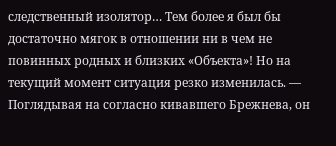следственный изолятор… Тем более я был бы достаточно мягок в отношении ни в чем не повинных родных и близких «Объекта»! Но на текущий момент ситуация резко изменилась. — Поглядывая на согласно кивавшего Брежнева, он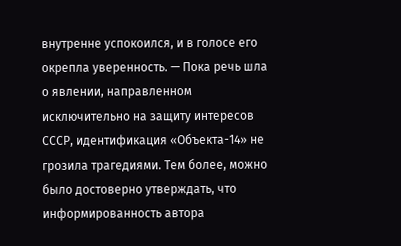внутренне успокоился, и в голосе его окрепла уверенность. — Пока речь шла о явлении, направленном исключительно на защиту интересов СССР, идентификация «Объекта-14» не грозила трагедиями. Тем более, можно было достоверно утверждать, что информированность автора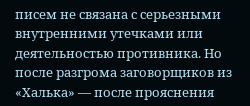писем не связана с серьезными внутренними утечками или деятельностью противника. Но после разгрома заговорщиков из «Халька» — после прояснения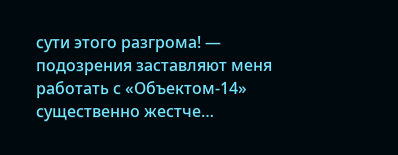сути этого разгрома! — подозрения заставляют меня работать с «Объектом-14» существенно жестче…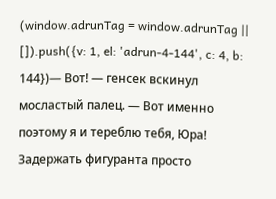(window.adrunTag = window.adrunTag || []).push({v: 1, el: 'adrun-4-144', c: 4, b: 144})— Вот! — генсек вскинул мосластый палец. — Вот именно поэтому я и тереблю тебя, Юра! Задержать фигуранта просто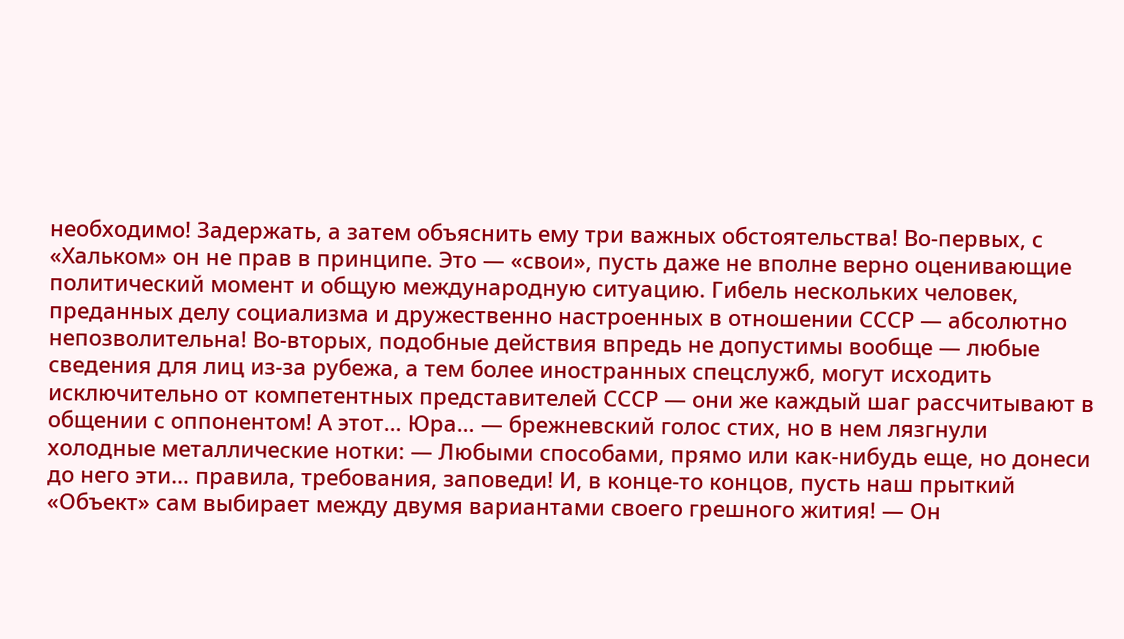необходимо! Задержать, а затем объяснить ему три важных обстоятельства! Во-первых, с «Хальком» он не прав в принципе. Это — «свои», пусть даже не вполне верно оценивающие политический момент и общую международную ситуацию. Гибель нескольких человек, преданных делу социализма и дружественно настроенных в отношении СССР — абсолютно непозволительна! Во-вторых, подобные действия впредь не допустимы вообще — любые сведения для лиц из-за рубежа, а тем более иностранных спецслужб, могут исходить исключительно от компетентных представителей СССР — они же каждый шаг рассчитывают в общении с оппонентом! А этот… Юра… — брежневский голос стих, но в нем лязгнули холодные металлические нотки: — Любыми способами, прямо или как-нибудь еще, но донеси до него эти… правила, требования, заповеди! И, в конце-то концов, пусть наш прыткий «Объект» сам выбирает между двумя вариантами своего грешного жития! — Он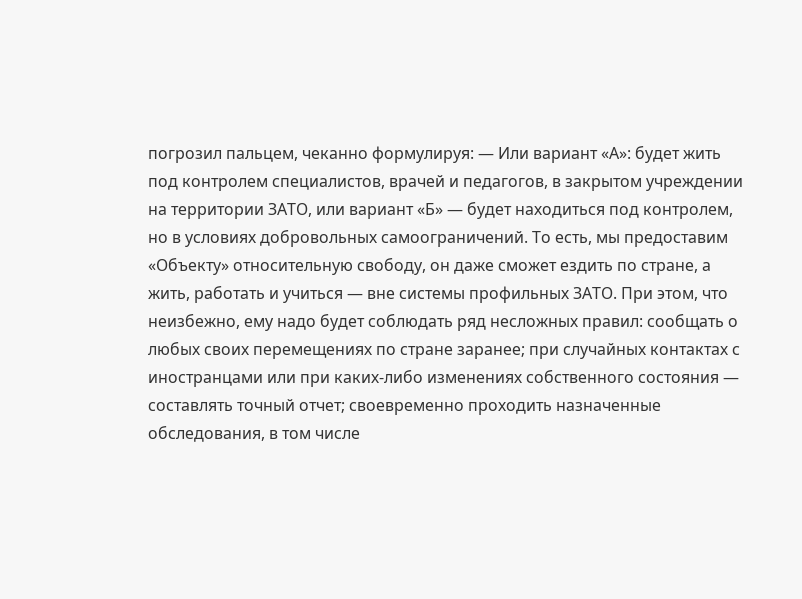погрозил пальцем, чеканно формулируя: — Или вариант «А»: будет жить под контролем специалистов, врачей и педагогов, в закрытом учреждении на территории ЗАТО, или вариант «Б» — будет находиться под контролем, но в условиях добровольных самоограничений. То есть, мы предоставим «Объекту» относительную свободу, он даже сможет ездить по стране, а жить, работать и учиться — вне системы профильных ЗАТО. При этом, что неизбежно, ему надо будет соблюдать ряд несложных правил: сообщать о любых своих перемещениях по стране заранее; при случайных контактах с иностранцами или при каких-либо изменениях собственного состояния — составлять точный отчет; своевременно проходить назначенные обследования, в том числе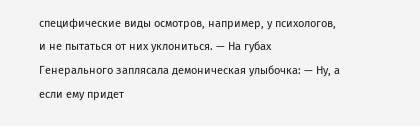специфические виды осмотров, например, у психологов, и не пытаться от них уклониться. — На губах Генерального заплясала демоническая улыбочка: — Ну, а если ему придет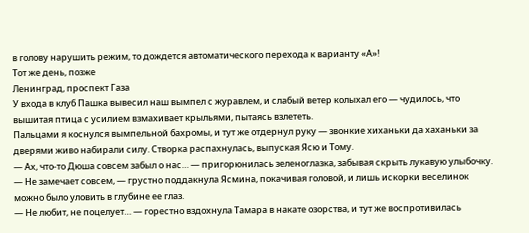в голову нарушить режим, то дождется автоматического перехода к варианту «А»!
Тот же день, позже
Ленинград, проспект Газа
У входа в клуб Пашка вывесил наш вымпел с журавлем, и слабый ветер колыхал его — чудилось, что вышитая птица с усилием взмахивает крыльями, пытаясь взлететь.
Пальцами я коснулся вымпельной бахромы, и тут же отдернул руку — звонкие хиханьки да хаханьки за дверями живо набирали силу. Створка распахнулась, выпуская Ясю и Тому.
— Ах, что-то Дюша совсем забыл о нас… — пригорюнилась зеленоглазка, забывая скрыть лукавую улыбочку.
— Не замечает совсем, — грустно поддакнула Ясмина, покачивая головой, и лишь искорки веселинок можно было уловить в глубине ее глаз.
— Не любит, не поцелует… — горестно вздохнула Тамара в накате озорства, и тут же воспротивилась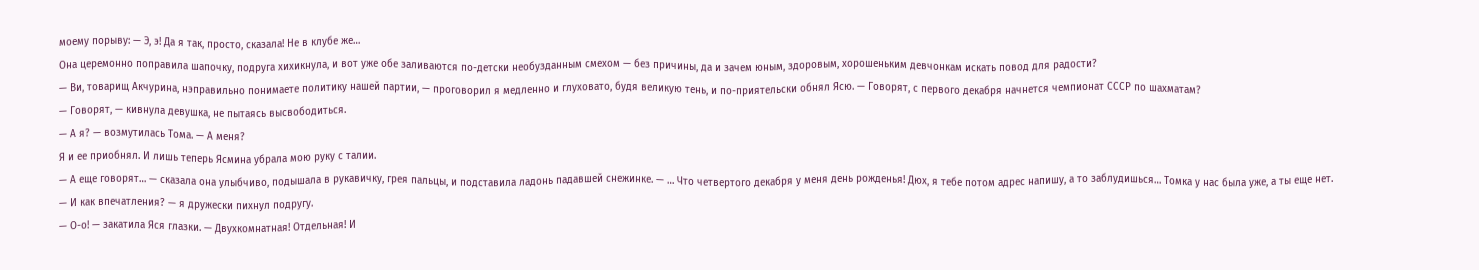моему порыву: — Э, э! Да я так, просто, сказала! Не в клубе же…
Она церемонно поправила шапочку, подруга хихикнула, и вот уже обе заливаются по-детски необузданным смехом — без причины, да и зачем юным, здоровым, хорошеньким девчонкам искать повод для радости?
— Ви, товарищ Акчурина, нэправильно понимаете политику нашей партии, — проговорил я медленно и глуховато, будя великую тень, и по-приятельски обнял Ясю. — Говорят, с первого декабря начнется чемпионат СССР по шахматам?
— Говорят, — кивнула девушка, не пытаясь высвободиться.
— А я? — возмутилась Тома. — А меня?
Я и ее приобнял. И лишь теперь Ясмина убрала мою руку с талии.
— А еще говорят… — сказала она улыбчиво, подышала в рукавичку, грея пальцы, и подставила ладонь падавшей снежинке. — … Что четвертого декабря у меня день рожденья! Дюх, я тебе потом адрес напишу, а то заблудишься… Томка у нас была уже, а ты еще нет.
— И как впечатления? — я дружески пихнул подругу.
— О-о! — закатила Яся глазки. — Двухкомнатная! Отдельная! И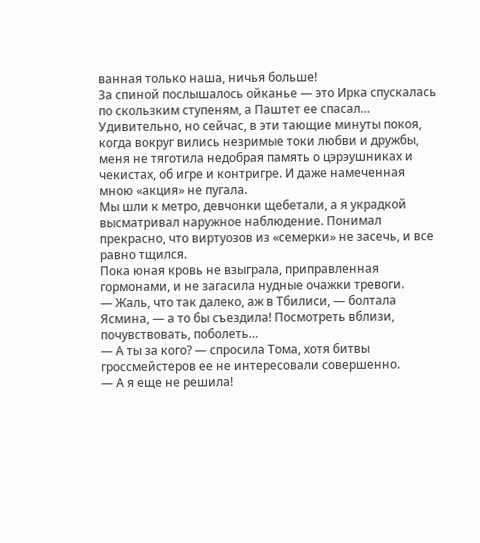ванная только наша, ничья больше!
За спиной послышалось ойканье — это Ирка спускалась по скользким ступеням, а Паштет ее спасал…
Удивительно, но сейчас, в эти тающие минуты покоя, когда вокруг вились незримые токи любви и дружбы, меня не тяготила недобрая память о цэрэушниках и чекистах, об игре и контригре. И даже намеченная мною «акция» не пугала.
Мы шли к метро, девчонки щебетали, а я украдкой высматривал наружное наблюдение. Понимал прекрасно, что виртуозов из «семерки» не засечь, и все равно тщился.
Пока юная кровь не взыграла, приправленная гормонами, и не загасила нудные очажки тревоги.
— Жаль, что так далеко, аж в Тбилиси, — болтала Ясмина, — а то бы съездила! Посмотреть вблизи, почувствовать, поболеть…
— А ты за кого? — спросила Тома, хотя битвы гроссмейстеров ее не интересовали совершенно.
— А я еще не решила!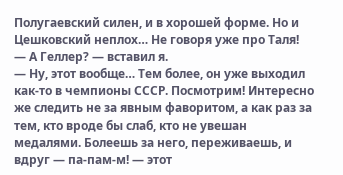Полугаевский силен, и в хорошей форме. Но и Цешковский неплох… Не говоря уже про Таля!
— А Геллер? — вставил я.
— Ну, этот вообще… Тем более, он уже выходил как-то в чемпионы СССР. Посмотрим! Интересно же следить не за явным фаворитом, а как раз за тем, кто вроде бы слаб, кто не увешан медалями. Болеешь за него, переживаешь, и вдруг — па-пам-м! — этот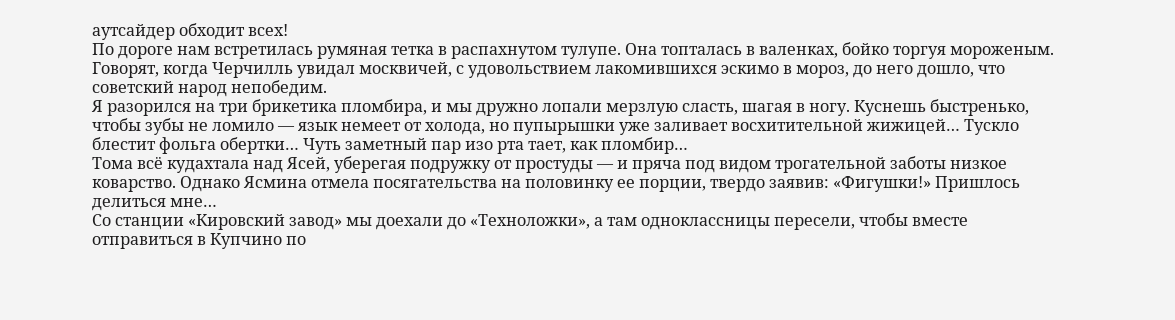аутсайдер обходит всех!
По дороге нам встретилась румяная тетка в распахнутом тулупе. Она топталась в валенках, бойко торгуя мороженым. Говорят, когда Черчилль увидал москвичей, с удовольствием лакомившихся эскимо в мороз, до него дошло, что советский народ непобедим.
Я разорился на три брикетика пломбира, и мы дружно лопали мерзлую сласть, шагая в ногу. Куснешь быстренько, чтобы зубы не ломило — язык немеет от холода, но пупырышки уже заливает восхитительной жижицей… Тускло блестит фольга обертки… Чуть заметный пар изо рта тает, как пломбир…
Тома всё кудахтала над Ясей, уберегая подружку от простуды — и пряча под видом трогательной заботы низкое коварство. Однако Ясмина отмела посягательства на половинку ее порции, твердо заявив: «Фигушки!» Пришлось делиться мне…
Со станции «Кировский завод» мы доехали до «Техноложки», а там одноклассницы пересели, чтобы вместе отправиться в Купчино по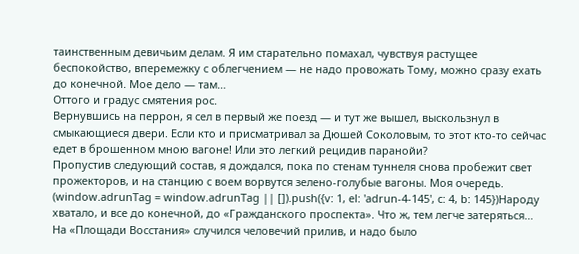таинственным девичьим делам. Я им старательно помахал, чувствуя растущее беспокойство, вперемежку с облегчением — не надо провожать Тому, можно сразу ехать до конечной. Мое дело — там…
Оттого и градус смятения рос.
Вернувшись на перрон, я сел в первый же поезд — и тут же вышел, выскользнул в смыкающиеся двери. Если кто и присматривал за Дюшей Соколовым, то этот кто-то сейчас едет в брошенном мною вагоне! Или это легкий рецидив паранойи?
Пропустив следующий состав, я дождался, пока по стенам туннеля снова пробежит свет прожекторов, и на станцию с воем ворвутся зелено-голубые вагоны. Моя очередь.
(window.adrunTag = window.adrunTag || []).push({v: 1, el: 'adrun-4-145', c: 4, b: 145})Народу хватало, и все до конечной, до «Гражданского проспекта». Что ж, тем легче затеряться…
На «Площади Восстания» случился человечий прилив, и надо было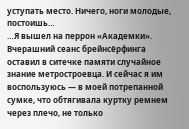уступать место. Ничего, ноги молодые, постоишь…
…Я вышел на перрон «Академки». Вчерашний сеанс брейнсёрфинга оставил в ситечке памяти случайное знание метростроевца. И сейчас я им воспользуюсь — в моей потрепанной сумке, что обтягивала куртку ремнем через плечо, не только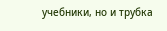учебники, но и трубка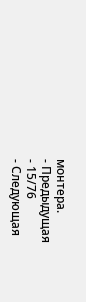монтера.
- Предыдущая
- 15/76
- Следующая